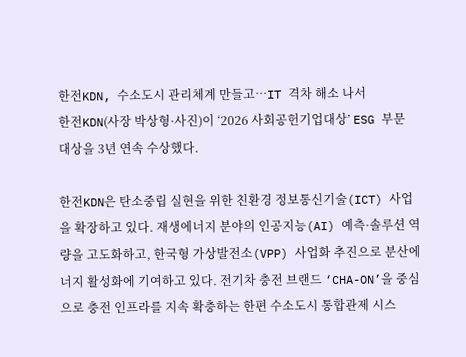한전KDN, 수소도시 관리체계 만들고…IT 격차 해소 나서
한전KDN(사장 박상형·사진)이 ‘2026 사회공헌기업대상’ ESG 부문 대상을 3년 연속 수상했다.

한전KDN은 탄소중립 실현을 위한 친환경 정보통신기술(ICT) 사업을 확장하고 있다. 재생에너지 분야의 인공지능(AI) 예측·솔루션 역량을 고도화하고, 한국형 가상발전소(VPP) 사업화 추진으로 분산에너지 활성화에 기여하고 있다. 전기차 충전 브랜드 ‘CHA-ON’을 중심으로 충전 인프라를 지속 확충하는 한편 수소도시 통합관제 시스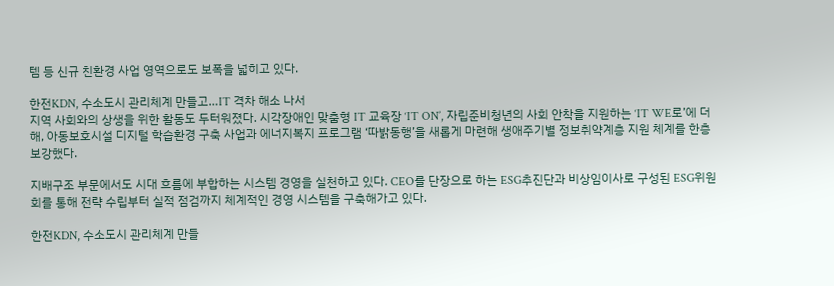템 등 신규 친환경 사업 영역으로도 보폭을 넓히고 있다.

한전KDN, 수소도시 관리체계 만들고…IT 격차 해소 나서
지역 사회와의 상생을 위한 활동도 두터워졌다. 시각장애인 맞춤형 IT 교육장 ‘IT ON’, 자립준비청년의 사회 안착을 지원하는 ‘IT WE로’에 더해, 아동보호시설 디지털 학습환경 구축 사업과 에너지복지 프로그램 ‘따밝동행’을 새롭게 마련해 생애주기별 정보취약계층 지원 체계를 한층 보강했다.

지배구조 부문에서도 시대 흐름에 부합하는 시스템 경영을 실천하고 있다. CEO를 단장으로 하는 ESG추진단과 비상임이사로 구성된 ESG위원회를 통해 전략 수립부터 실적 점검까지 체계적인 경영 시스템을 구축해가고 있다.

한전KDN, 수소도시 관리체계 만들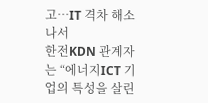고…IT 격차 해소 나서
한전KDN 관계자는 “에너지ICT 기업의 특성을 살린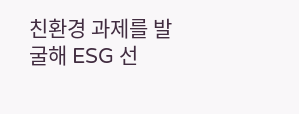친환경 과제를 발굴해 ESG 선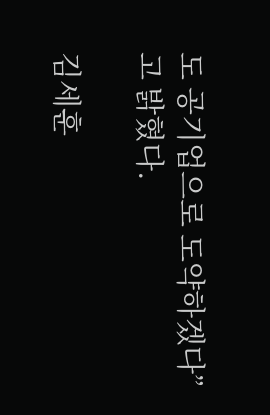도 공기업으로 도약하겠다”고 밝혔다.

김세훈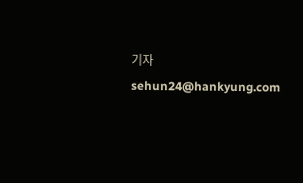기자 sehun24@hankyung.com